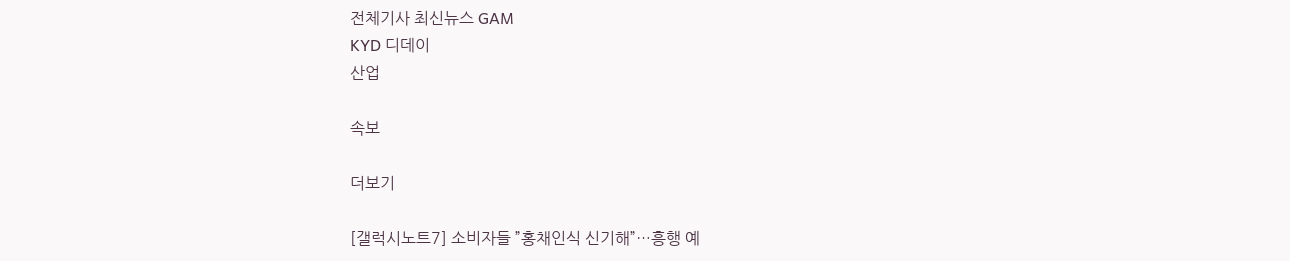전체기사 최신뉴스 GAM
KYD 디데이
산업

속보

더보기

[갤럭시노트7] 소비자들 ”홍채인식 신기해”…흥행 예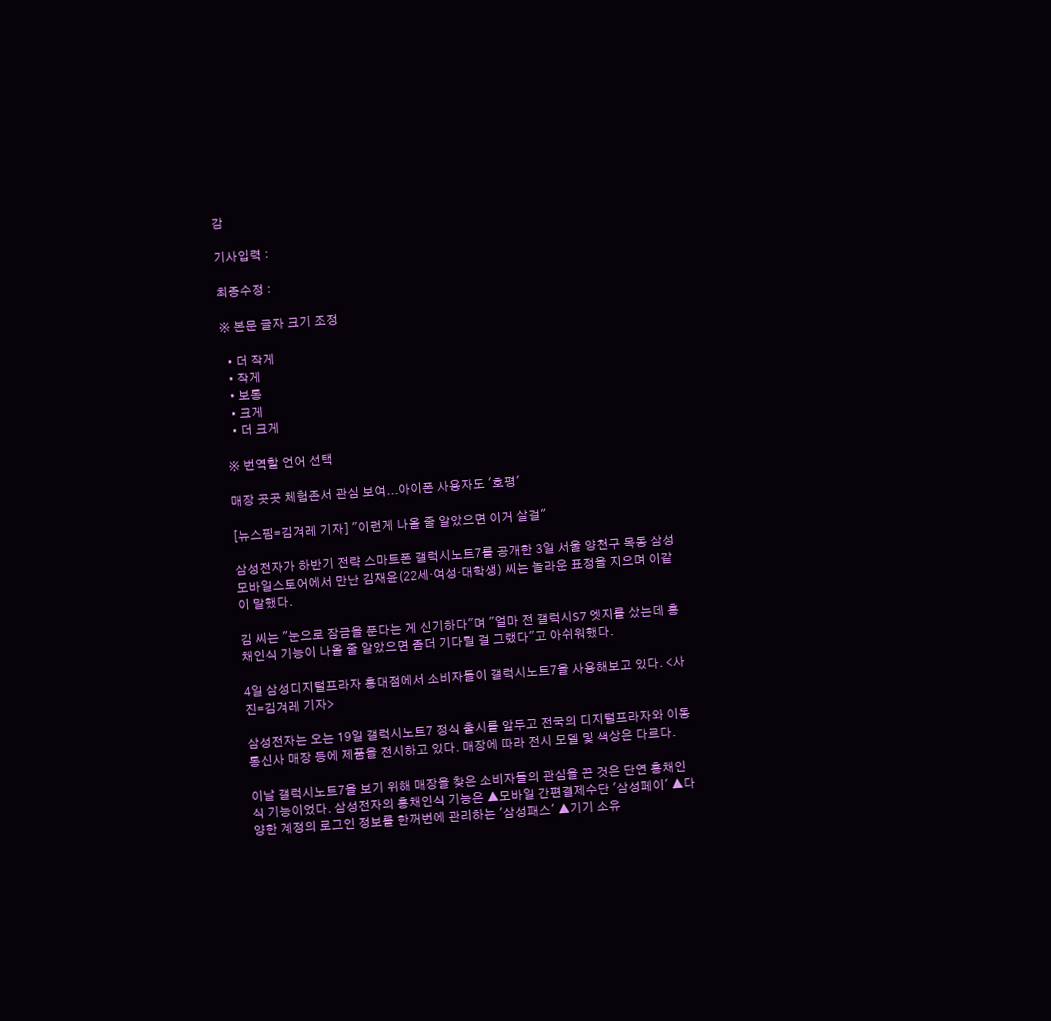감

기사입력 :

최종수정 :

※ 본문 글자 크기 조정

  • 더 작게
  • 작게
  • 보통
  • 크게
  • 더 크게

※ 번역할 언어 선택

매장 곳곳 체험존서 관심 보여...아이폰 사용자도 '호평'

[뉴스핌=김겨레 기자] "이런게 나올 줄 알았으면 이거 살걸"

삼성전자가 하반기 전략 스마트폰 갤럭시노트7를 공개한 3일 서울 양천구 목동 삼성 모바일스토어에서 만난 김재윤(22세·여성·대학생) 씨는 놀라운 표정을 지으며 이같이 말했다.

김 씨는 "눈으로 잠금을 푼다는 게 신기하다"며 "얼마 전 갤럭시S7 엣지를 샀는데 홍채인식 기능이 나올 줄 알았으면 좀더 기다릴 걸 그랬다"고 아쉬워했다.

4일 삼성디지털프라자 홍대점에서 소비자들이 갤럭시노트7을 사용해보고 있다. <사진=김겨레 기자>

삼성전자는 오는 19일 갤럭시노트7 정식 출시를 앞두고 전국의 디지털프라자와 이동통신사 매장 등에 제품을 전시하고 있다. 매장에 따라 전시 모델 및 색상은 다르다.

이날 갤럭시노트7을 보기 위해 매장을 찾은 소비자들의 관심을 끈 것은 단연 홍채인식 기능이었다. 삼성전자의 홍채인식 기능은 ▲모바일 간편결제수단 '삼성페이' ▲다양한 계정의 로그인 정보를 한꺼번에 관리하는 '삼성패스' ▲기기 소유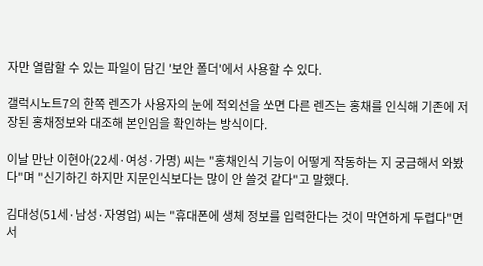자만 열람할 수 있는 파일이 담긴 '보안 폴더'에서 사용할 수 있다.

갤럭시노트7의 한쪽 렌즈가 사용자의 눈에 적외선을 쏘면 다른 렌즈는 홍채를 인식해 기존에 저장된 홍채정보와 대조해 본인임을 확인하는 방식이다.

이날 만난 이현아(22세·여성·가명) 씨는 "홍채인식 기능이 어떻게 작동하는 지 궁금해서 와봤다"며 "신기하긴 하지만 지문인식보다는 많이 안 쓸것 같다"고 말했다.

김대성(51세·남성·자영업) 씨는 "휴대폰에 생체 정보를 입력한다는 것이 막연하게 두렵다"면서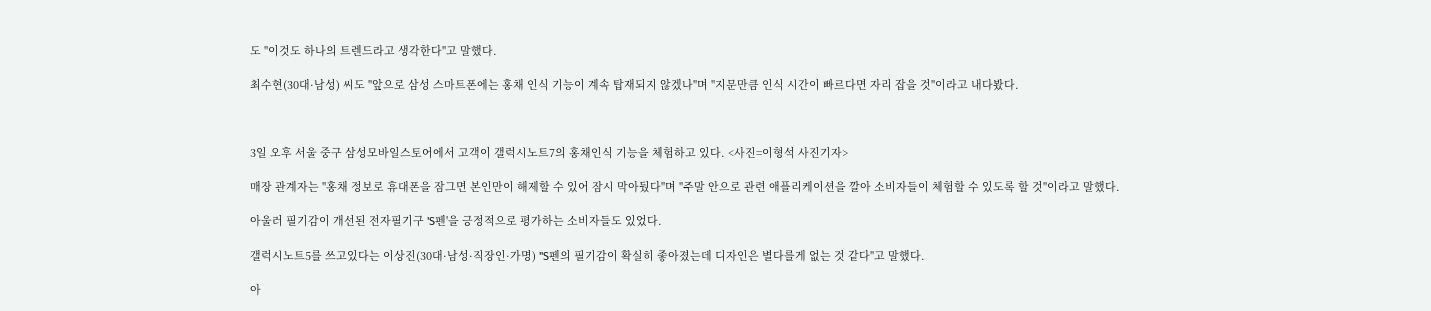도 "이것도 하나의 트렌드라고 생각한다"고 말했다.

최수현(30대·남성) 씨도 "앞으로 삼성 스마트폰에는 홍채 인식 기능이 계속 탑재되지 않겠나"며 "지문만큼 인식 시간이 빠르다면 자리 잡을 것"이라고 내다봤다.



3일 오후 서울 중구 삼성모바일스토어에서 고객이 갤럭시노트7의 홍채인식 기능을 체험하고 있다. <사진=이형석 사진기자>

매장 관계자는 "홍채 정보로 휴대폰을 잠그면 본인만이 해제할 수 있어 잠시 막아뒀다"며 "주말 안으로 관련 애플리케이션을 깔아 소비자들이 체험할 수 있도록 할 것"이라고 말했다.

아울러 필기감이 개선된 전자필기구 'S펜'을 긍정적으로 평가하는 소비자들도 있었다.

갤럭시노트5를 쓰고있다는 이상진(30대·남성·직장인·가명) "S펜의 필기감이 확실히 좋아졌는데 디자인은 별다를게 없는 것 같다"고 말했다.

아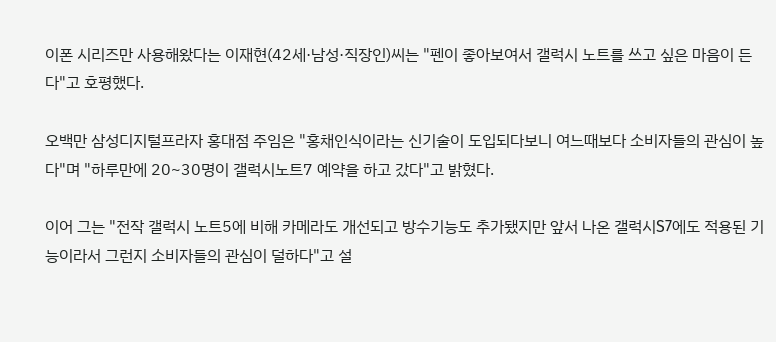이폰 시리즈만 사용해왔다는 이재현(42세·남성·직장인)씨는 "펜이 좋아보여서 갤럭시 노트를 쓰고 싶은 마음이 든다"고 호평했다.

오백만 삼성디지털프라자 홍대점 주임은 "홍채인식이라는 신기술이 도입되다보니 여느때보다 소비자들의 관심이 높다"며 "하루만에 20~30명이 갤럭시노트7 예약을 하고 갔다"고 밝혔다.

이어 그는 "전작 갤럭시 노트5에 비해 카메라도 개선되고 방수기능도 추가됐지만 앞서 나온 갤럭시S7에도 적용된 기능이라서 그런지 소비자들의 관심이 덜하다"고 설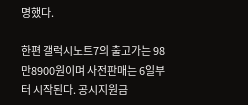명했다.

한편 갤럭시노트7의 출고가는 98만8900원이며 사전판매는 6일부터 시작된다. 공시지원금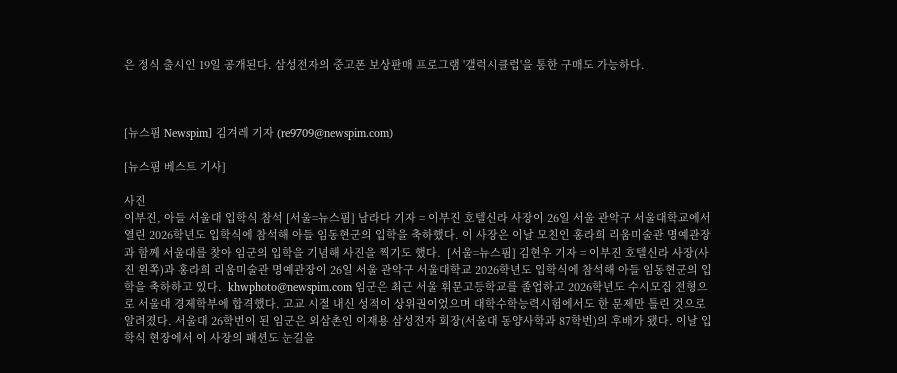은 정식 출시인 19일 공개된다. 삼성전자의 중고폰 보상판매 프로그램 '갤럭시클럽'을 통한 구매도 가능하다.



[뉴스핌 Newspim] 김겨레 기자 (re9709@newspim.com)

[뉴스핌 베스트 기사]

사진
이부진, 아들 서울대 입학식 참석 [서울=뉴스핌] 남라다 기자 = 이부진 호텔신라 사장이 26일 서울 관악구 서울대학교에서 열린 2026학년도 입학식에 참석해 아들 임동현군의 입학을 축하했다. 이 사장은 이날 모친인 홍라희 리움미술관 명예관장과 함께 서울대를 찾아 임군의 입학을 기념해 사진을 찍기도 했다.  [서울=뉴스핌] 김현우 기자 = 이부진 호텔신라 사장(사진 왼쪽)과 홍라희 리움미술관 명예관장이 26일 서울 관악구 서울대학교 2026학년도 입학식에 참석해 아들 임동현군의 입학을 축하하고 있다.  khwphoto@newspim.com 임군은 최근 서울 휘문고등학교를 졸업하고 2026학년도 수시모집 전형으로 서울대 경제학부에 합격했다. 고교 시절 내신 성적이 상위권이었으며 대학수학능력시험에서도 한 문제만 틀린 것으로 알려졌다. 서울대 26학번이 된 임군은 외삼촌인 이재용 삼성전자 회장(서울대 동양사학과 87학번)의 후배가 됐다. 이날 입학식 현장에서 이 사장의 패션도 눈길을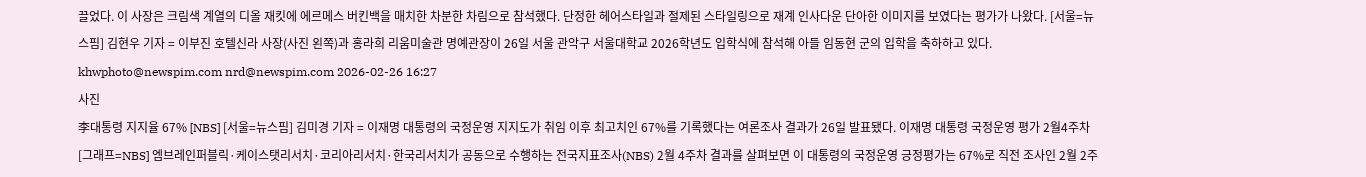끌었다. 이 사장은 크림색 계열의 디올 재킷에 에르메스 버킨백을 매치한 차분한 차림으로 참석했다. 단정한 헤어스타일과 절제된 스타일링으로 재계 인사다운 단아한 이미지를 보였다는 평가가 나왔다. [서울=뉴스핌] 김현우 기자 = 이부진 호텔신라 사장(사진 왼쪽)과 홍라희 리움미술관 명예관장이 26일 서울 관악구 서울대학교 2026학년도 입학식에 참석해 아들 임동현 군의 입학을 축하하고 있다. khwphoto@newspim.com nrd@newspim.com 2026-02-26 16:27
사진
李대통령 지지율 67% [NBS] [서울=뉴스핌] 김미경 기자 = 이재명 대통령의 국정운영 지지도가 취임 이후 최고치인 67%를 기록했다는 여론조사 결과가 26일 발표됐다. 이재명 대통령 국정운영 평가 2월4주차 [그래프=NBS] 엠브레인퍼블릭·케이스탯리서치·코리아리서치·한국리서치가 공동으로 수행하는 전국지표조사(NBS) 2월 4주차 결과를 살펴보면 이 대통령의 국정운영 긍정평가는 67%로 직전 조사인 2월 2주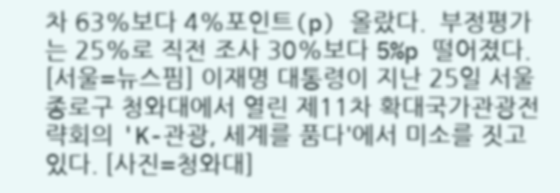차 63%보다 4%포인트(p) 올랐다.  부정평가는 25%로 직전 조사 30%보다 5%p 떨어졌다. [서울=뉴스핌] 이재명 대통령이 지난 25일 서울 종로구 청와대에서 열린 제11차 확대국가관광전략회의 'K-관광, 세계를 품다'에서 미소를 짓고 있다. [사진=청와대]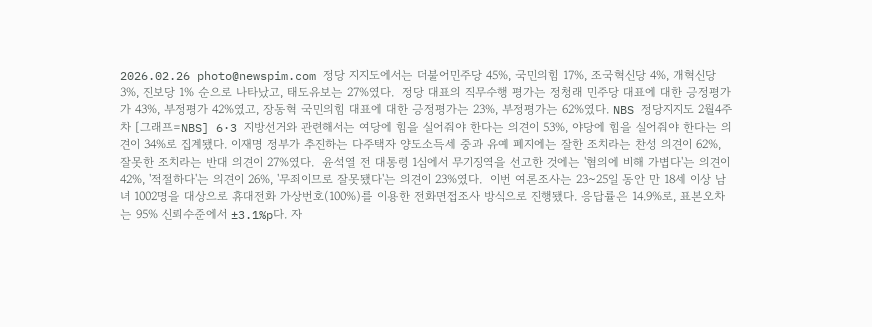2026.02.26 photo@newspim.com 정당 지지도에서는 더불어민주당 45%, 국민의힘 17%, 조국혁신당 4%, 개혁신당 3%, 진보당 1% 순으로 나타났고, 태도유보는 27%였다.  정당 대표의 직무수행 평가는 정청래 민주당 대표에 대한 긍정평가가 43%, 부정평가 42%였고, 장동혁 국민의힘 대표에 대한 긍정평가는 23%, 부정평가는 62%였다. NBS 정당지지도 2월4주차 [그래프=NBS] 6·3 지방선거와 관련해서는 여당에 힘을 실어줘야 한다는 의견이 53%, 야당에 힘을 실어줘야 한다는 의견이 34%로 집계됐다. 이재명 정부가 추진하는 다주택자 양도소득세 중과 유예 폐지에는 잘한 조치라는 찬성 의견이 62%, 잘못한 조치라는 반대 의견이 27%였다.  윤석열 전 대통령 1심에서 무기징역을 선고한 것에는 '혐의에 비해 가볍다'는 의견이 42%, '적절하다'는 의견이 26%, '무죄이므로 잘못됐다'는 의견이 23%였다.  이번 여론조사는 23~25일 동안 만 18세 이상 남녀 1002명을 대상으로 휴대전화 가상번호(100%)를 이용한 전화면접조사 방식으로 진행됐다. 응답률은 14.9%로, 표본오차는 95% 신뢰수준에서 ±3.1%p다. 자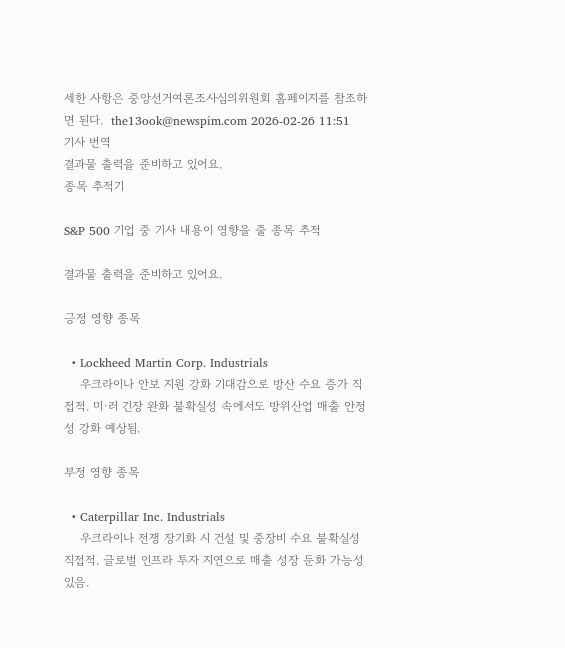세한 사항은 중앙선거여론조사심의위원회 홈페이지를 참조하면 된다.  the13ook@newspim.com 2026-02-26 11:51
기사 번역
결과물 출력을 준비하고 있어요.
종목 추적기

S&P 500 기업 중 기사 내용이 영향을 줄 종목 추적

결과물 출력을 준비하고 있어요.

긍정 영향 종목

  • Lockheed Martin Corp. Industrials
    우크라이나 안보 지원 강화 기대감으로 방산 수요 증가 직접적. 미·러 긴장 완화 불확실성 속에서도 방위산업 매출 안정성 강화 예상됨.

부정 영향 종목

  • Caterpillar Inc. Industrials
    우크라이나 전쟁 장기화 시 건설 및 중장비 수요 불확실성 직접적. 글로벌 인프라 투자 지연으로 매출 성장 둔화 가능성 있음.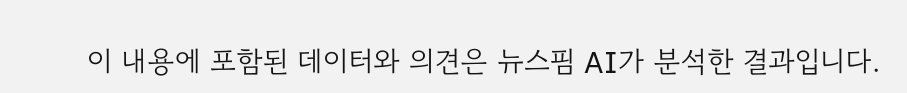이 내용에 포함된 데이터와 의견은 뉴스핌 AI가 분석한 결과입니다.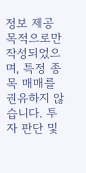정보 제공 목적으로만 작성되었으며, 특정 종목 매매를 권유하지 않습니다. 투자 판단 및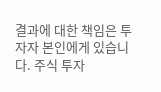결과에 대한 책임은 투자자 본인에게 있습니다. 주식 투자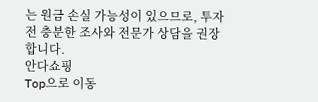는 원금 손실 가능성이 있으므로, 투자 전 충분한 조사와 전문가 상담을 권장합니다.
안다쇼핑
Top으로 이동